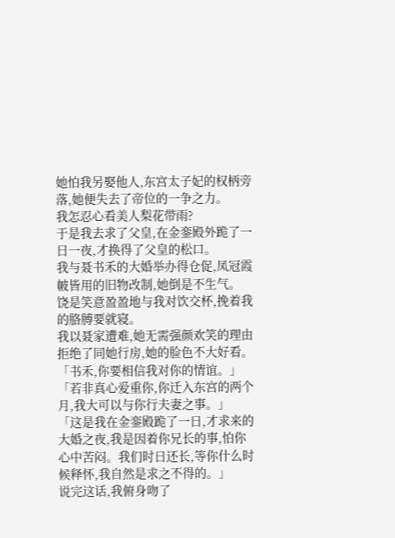她怕我另娶他人,东宫太子妃的权柄旁落,她便失去了帝位的一争之力。
我怎忍心看美人梨花带雨?
于是我去求了父皇,在金銮殿外跪了一日一夜,才换得了父皇的松口。
我与聂书禾的大婚举办得仓促,凤冠霞帔皆用的旧物改制,她倒是不生气。
饶是笑意盈盈地与我对饮交杯,挽着我的胳膊要就寝。
我以聂家遭难,她无需强颜欢笑的理由拒绝了同她行房,她的脸色不大好看。
「书禾,你要相信我对你的情谊。」
「若非真心爱重你,你迁入东宫的两个月,我大可以与你行夫妻之事。」
「这是我在金銮殿跪了一日,才求来的大婚之夜,我是因着你兄长的事,怕你心中苦闷。我们时日还长,等你什么时候释怀,我自然是求之不得的。」
说完这话,我俯身吻了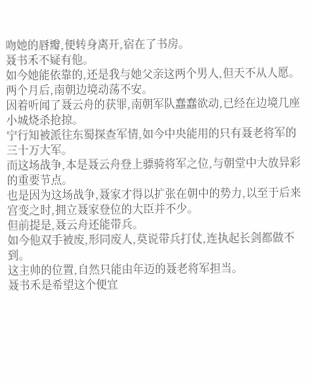吻她的唇瓣,便转身离开,宿在了书房。
聂书禾不疑有他。
如今她能依靠的,还是我与她父亲这两个男人,但天不从人愿。
两个月后,南朝边境动荡不安。
因着听闻了聂云舟的获罪,南朝军队蠢蠢欲动,已经在边境几座小城烧杀抢掠。
宁行知被派往东蜀探查军情,如今中央能用的只有聂老将军的三十万大军。
而这场战争,本是聂云舟登上骠骑将军之位,与朝堂中大放异彩的重要节点。
也是因为这场战争,聂家才得以扩张在朝中的势力,以至于后来宫变之时,拥立聂家登位的大臣并不少。
但前提是,聂云舟还能带兵。
如今他双手被废,形同废人,莫说带兵打仗,连执起长剑都做不到。
这主帅的位置,自然只能由年迈的聂老将军担当。
聂书禾是希望这个便宜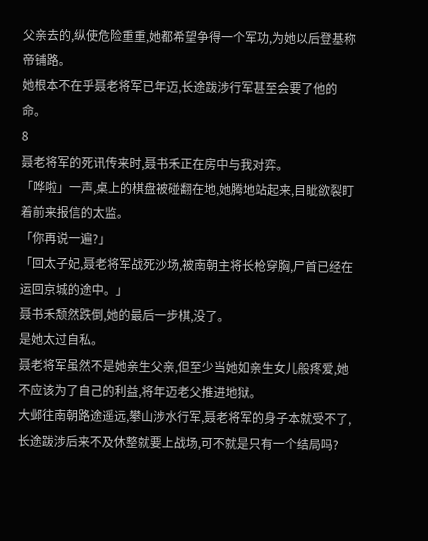父亲去的,纵使危险重重,她都希望争得一个军功,为她以后登基称帝铺路。
她根本不在乎聂老将军已年迈,长途跋涉行军甚至会要了他的命。
8
聂老将军的死讯传来时,聂书禾正在房中与我对弈。
「哗啦」一声,桌上的棋盘被碰翻在地,她腾地站起来,目眦欲裂盯着前来报信的太监。
「你再说一遍?」
「回太子妃,聂老将军战死沙场,被南朝主将长枪穿胸,尸首已经在运回京城的途中。」
聂书禾颓然跌倒,她的最后一步棋,没了。
是她太过自私。
聂老将军虽然不是她亲生父亲,但至少当她如亲生女儿般疼爱,她不应该为了自己的利益,将年迈老父推进地狱。
大邺往南朝路途遥远,攀山涉水行军,聂老将军的身子本就受不了,长途跋涉后来不及休整就要上战场,可不就是只有一个结局吗?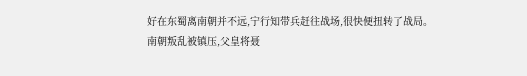好在东蜀离南朝并不远,宁行知带兵赶往战场,很快便扭转了战局。
南朝叛乱被镇压,父皇将聂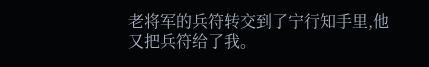老将军的兵符转交到了宁行知手里,他又把兵符给了我。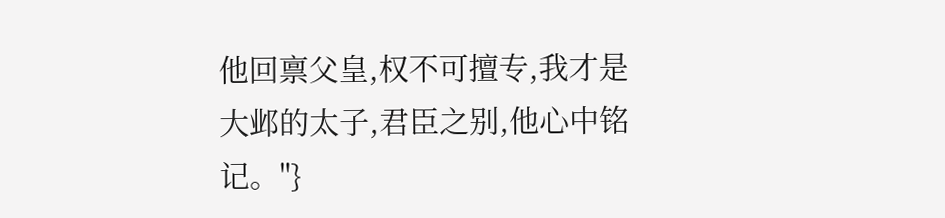他回禀父皇,权不可擅专,我才是大邺的太子,君臣之别,他心中铭记。"}